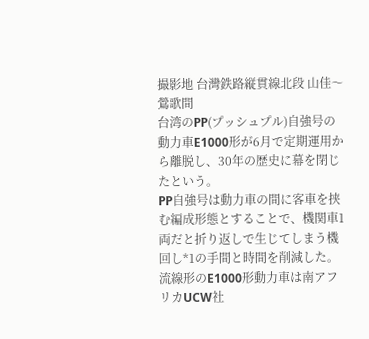撮影地 台灣鉄路縦貫線北段 山佳〜鶯歌間
台湾のPP(プッシュプル)自強号の動力車E1000形が6月で定期運用から離脱し、30年の歴史に幕を閉じたという。
PP自強号は動力車の間に客車を挟む編成形態とすることで、機関車1両だと折り返しで生じてしまう機回し*1の手間と時間を削減した。
流線形のE1000形動力車は南アフリカUCW社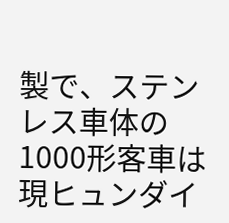製で、ステンレス車体の1000形客車は現ヒュンダイ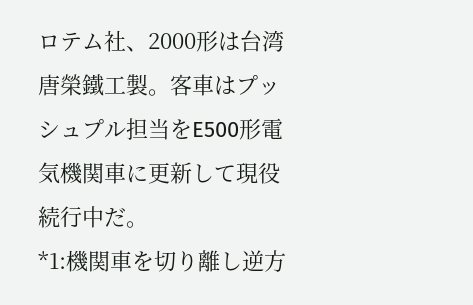ロテム社、2000形は台湾唐榮鐵工製。客車はプッシュプル担当をE500形電気機関車に更新して現役続行中だ。
*1:機関車を切り離し逆方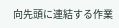向先頭に連結する作業